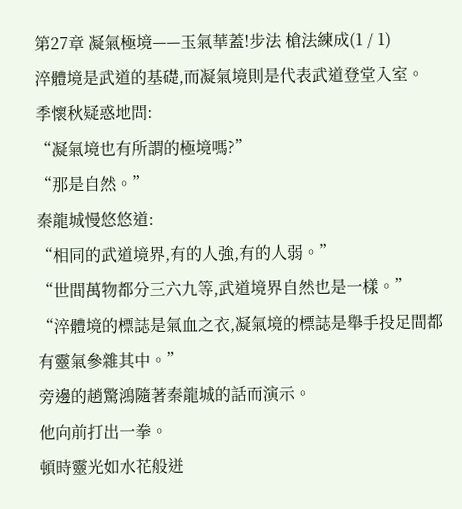第27章 凝氣極境——玉氣華蓋!步法 槍法練成(1 / 1)
淬體境是武道的基礎,而凝氣境則是代表武道登堂入室。
季懷秋疑惑地問:
“凝氣境也有所謂的極境嗎?”
“那是自然。”
秦龍城慢悠悠道:
“相同的武道境界,有的人強,有的人弱。”
“世間萬物都分三六九等,武道境界自然也是一樣。”
“淬體境的標誌是氣血之衣,凝氣境的標誌是舉手投足間都有靈氣參雜其中。”
旁邊的趙驚鴻隨著秦龍城的話而演示。
他向前打出一拳。
頓時靈光如水花般迸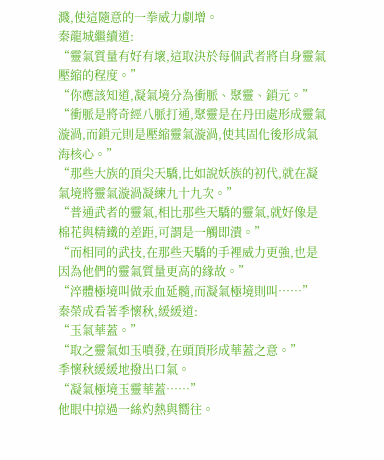濺,使這隨意的一拳威力劇增。
秦龍城繼續道:
“靈氣質量有好有壞,這取決於每個武者將自身靈氣壓縮的程度。”
“你應該知道,凝氣境分為衝脈、聚靈、鎖元。”
“衝脈是將奇經八脈打通,聚靈是在丹田處形成靈氣漩渦,而鎖元則是壓縮靈氣漩渦,使其固化後形成氣海核心。”
“那些大族的頂尖天驕,比如說妖族的初代,就在凝氣境將靈氣漩渦凝練九十九次。”
“普通武者的靈氣,相比那些天驕的靈氣,就好像是棉花與精鐵的差距,可謂是一觸即潰。”
“而相同的武技,在那些天驕的手裡威力更強,也是因為他們的靈氣質量更高的緣故。”
“淬體極境叫做汞血延髓,而凝氣極境則叫……”
秦榮成看著季懷秋,緩緩道:
“玉氣華蓋。”
“取之靈氣如玉噴發,在頭頂形成華蓋之意。”
季懷秋緩緩地撥出口氣。
“凝氣極境玉靈華蓋……”
他眼中掠過一絲灼熱與嚮往。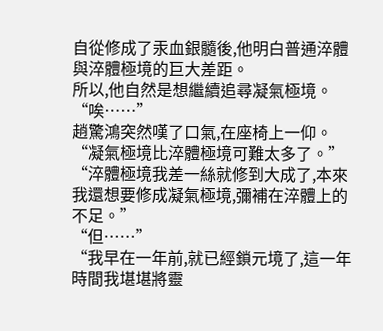自從修成了汞血銀髓後,他明白普通淬體與淬體極境的巨大差距。
所以,他自然是想繼續追尋凝氣極境。
“唉……”
趙驚鴻突然嘆了口氣,在座椅上一仰。
“凝氣極境比淬體極境可難太多了。”
“淬體極境我差一絲就修到大成了,本來我還想要修成凝氣極境,彌補在淬體上的不足。”
“但……”
“我早在一年前,就已經鎖元境了,這一年時間我堪堪將靈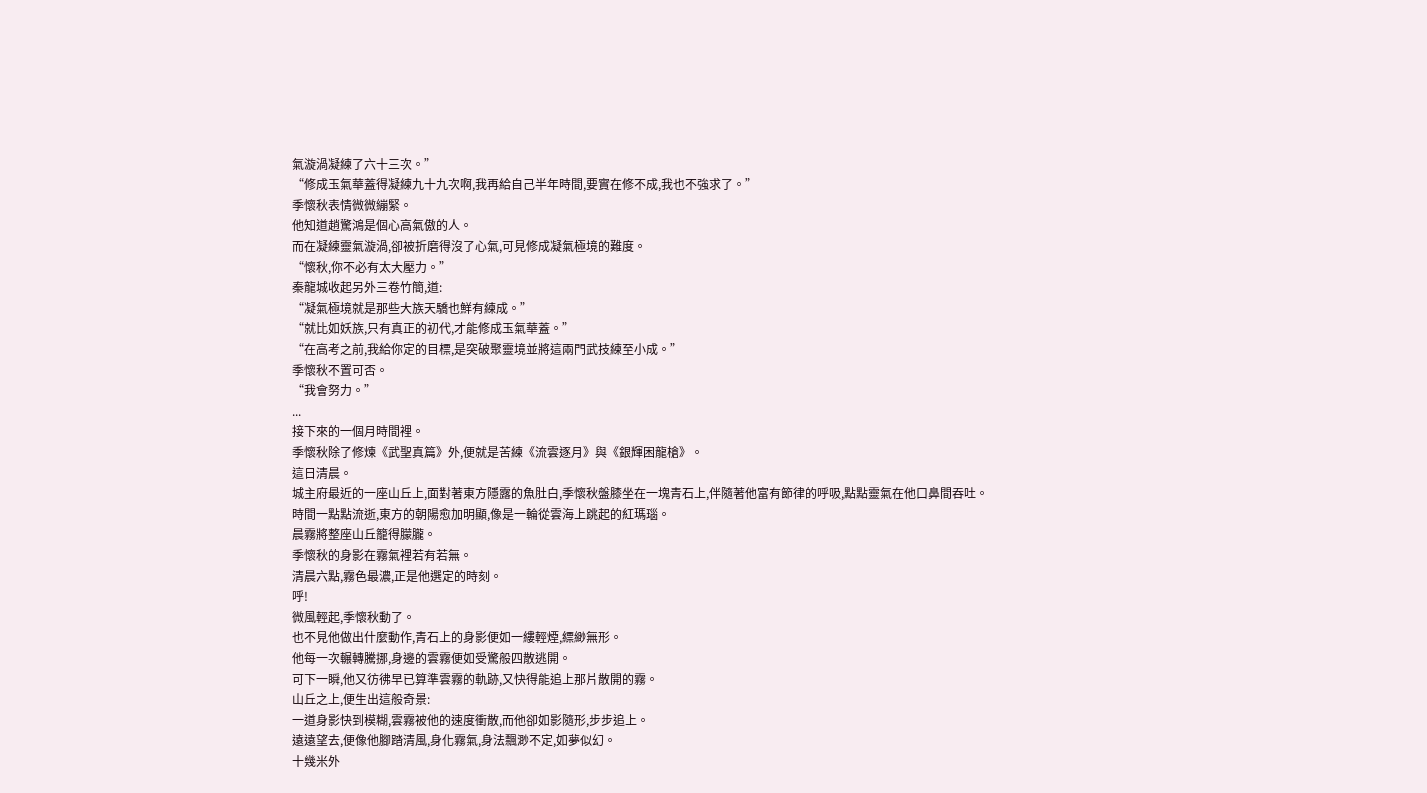氣漩渦凝練了六十三次。”
“修成玉氣華蓋得凝練九十九次啊,我再給自己半年時間,要實在修不成,我也不強求了。”
季懷秋表情微微繃緊。
他知道趙驚鴻是個心高氣傲的人。
而在凝練靈氣漩渦,卻被折磨得沒了心氣,可見修成凝氣極境的難度。
“懷秋,你不必有太大壓力。”
秦龍城收起另外三卷竹簡,道:
“凝氣極境就是那些大族天驕也鮮有練成。”
“就比如妖族,只有真正的初代,才能修成玉氣華蓋。”
“在高考之前,我給你定的目標,是突破聚靈境並將這兩門武技練至小成。”
季懷秋不置可否。
“我會努力。”
...
接下來的一個月時間裡。
季懷秋除了修煉《武聖真篇》外,便就是苦練《流雲逐月》與《銀輝困龍槍》。
這日清晨。
城主府最近的一座山丘上,面對著東方隱露的魚肚白,季懷秋盤膝坐在一塊青石上,伴隨著他富有節律的呼吸,點點靈氣在他口鼻間吞吐。
時間一點點流逝,東方的朝陽愈加明顯,像是一輪從雲海上跳起的紅瑪瑙。
晨霧將整座山丘籠得朦朧。
季懷秋的身影在霧氣裡若有若無。
清晨六點,霧色最濃,正是他選定的時刻。
呼!
微風輕起,季懷秋動了。
也不見他做出什麼動作,青石上的身影便如一縷輕煙,縹緲無形。
他每一次輾轉騰挪,身邊的雲霧便如受驚般四散逃開。
可下一瞬,他又彷彿早已算準雲霧的軌跡,又快得能追上那片散開的霧。
山丘之上,便生出這般奇景:
一道身影快到模糊,雲霧被他的速度衝散,而他卻如影隨形,步步追上。
遠遠望去,便像他腳踏清風,身化霧氣,身法飄渺不定,如夢似幻。
十幾米外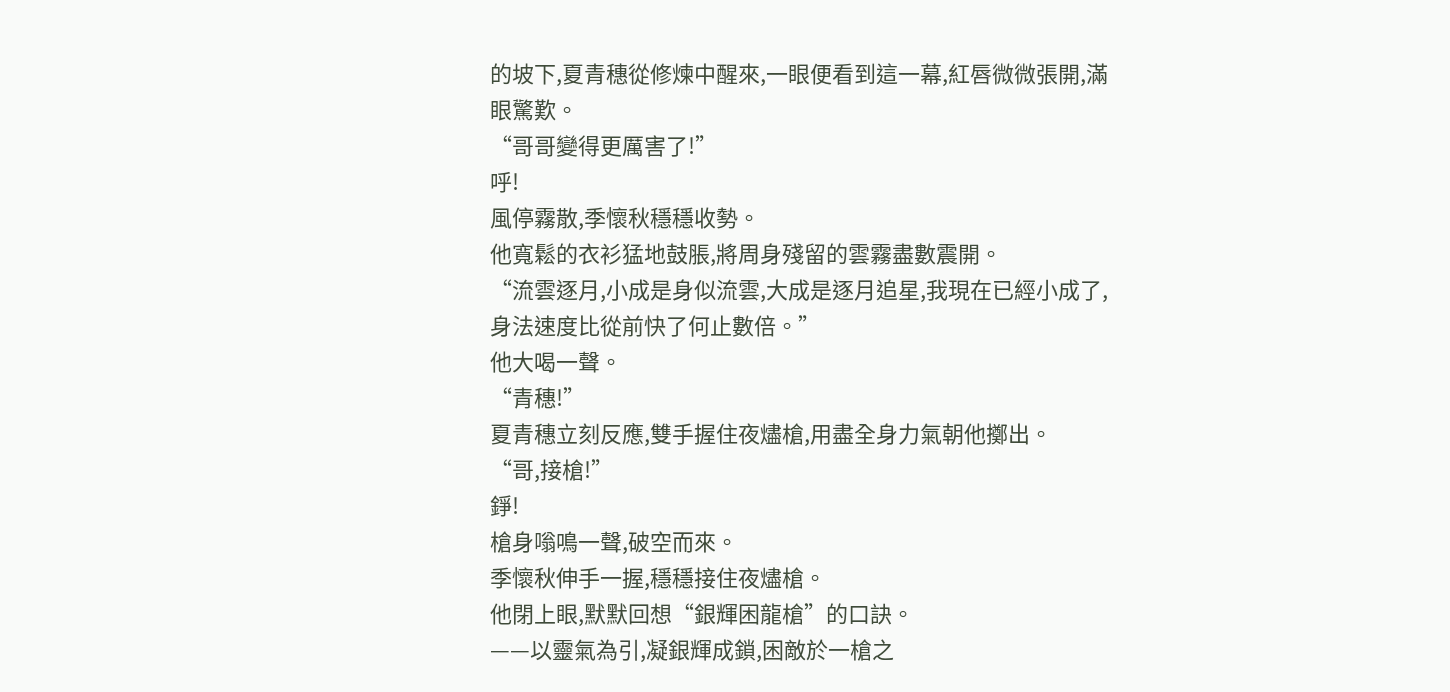的坡下,夏青穗從修煉中醒來,一眼便看到這一幕,紅唇微微張開,滿眼驚歎。
“哥哥變得更厲害了!”
呼!
風停霧散,季懷秋穩穩收勢。
他寬鬆的衣衫猛地鼓脹,將周身殘留的雲霧盡數震開。
“流雲逐月,小成是身似流雲,大成是逐月追星,我現在已經小成了,身法速度比從前快了何止數倍。”
他大喝一聲。
“青穗!”
夏青穗立刻反應,雙手握住夜燼槍,用盡全身力氣朝他擲出。
“哥,接槍!”
錚!
槍身嗡鳴一聲,破空而來。
季懷秋伸手一握,穩穩接住夜燼槍。
他閉上眼,默默回想“銀輝困龍槍”的口訣。
——以靈氣為引,凝銀輝成鎖,困敵於一槍之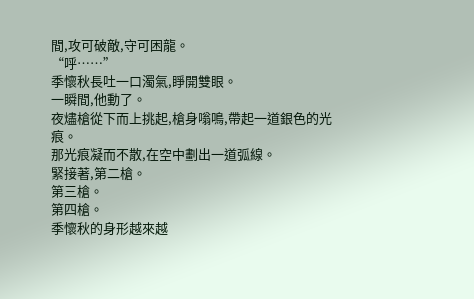間,攻可破敵,守可困龍。
“呼……”
季懷秋長吐一口濁氣,睜開雙眼。
一瞬間,他動了。
夜燼槍從下而上挑起,槍身嗡鳴,帶起一道銀色的光痕。
那光痕凝而不散,在空中劃出一道弧線。
緊接著,第二槍。
第三槍。
第四槍。
季懷秋的身形越來越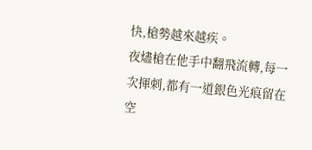快,槍勢越來越疾。
夜燼槍在他手中翻飛流轉,每一次揮刺,都有一道銀色光痕留在空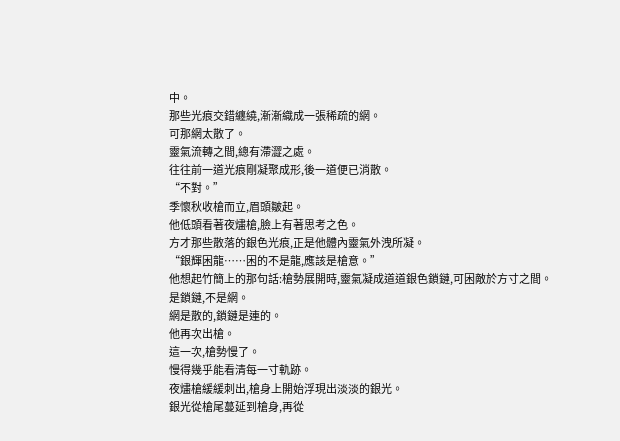中。
那些光痕交錯纏繞,漸漸織成一張稀疏的網。
可那網太散了。
靈氣流轉之間,總有滯澀之處。
往往前一道光痕剛凝聚成形,後一道便已消散。
“不對。”
季懷秋收槍而立,眉頭皺起。
他低頭看著夜燼槍,臉上有著思考之色。
方才那些散落的銀色光痕,正是他體內靈氣外洩所凝。
“銀輝困龍……困的不是龍,應該是槍意。”
他想起竹簡上的那句話:槍勢展開時,靈氣凝成道道銀色鎖鏈,可困敵於方寸之間。
是鎖鏈,不是網。
網是散的,鎖鏈是連的。
他再次出槍。
這一次,槍勢慢了。
慢得幾乎能看清每一寸軌跡。
夜燼槍緩緩刺出,槍身上開始浮現出淡淡的銀光。
銀光從槍尾蔓延到槍身,再從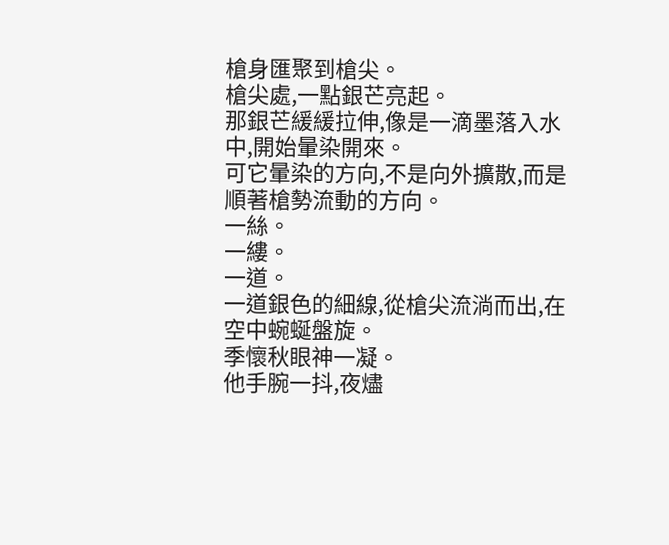槍身匯聚到槍尖。
槍尖處,一點銀芒亮起。
那銀芒緩緩拉伸,像是一滴墨落入水中,開始暈染開來。
可它暈染的方向,不是向外擴散,而是順著槍勢流動的方向。
一絲。
一縷。
一道。
一道銀色的細線,從槍尖流淌而出,在空中蜿蜒盤旋。
季懷秋眼神一凝。
他手腕一抖,夜燼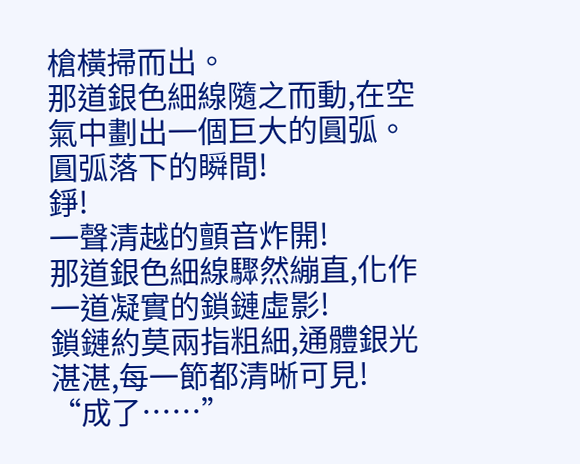槍橫掃而出。
那道銀色細線隨之而動,在空氣中劃出一個巨大的圓弧。
圓弧落下的瞬間!
錚!
一聲清越的顫音炸開!
那道銀色細線驟然繃直,化作一道凝實的鎖鏈虛影!
鎖鏈約莫兩指粗細,通體銀光湛湛,每一節都清晰可見!
“成了……”